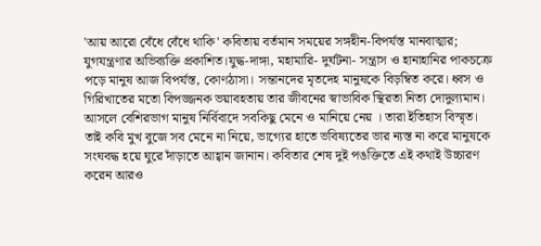'আয় আরো বেঁধে বেঁধে থাকি' কবিতায় বর্তমান সময়ের সঙ্গহীন-বিপর্যস্ত মানবাত্মার; যুগযন্ত্রণার অভিব্যক্তি প্রকাশিত।যুদ্ধ-দাঙ্গা, মহামারি- দুর্ঘটনা- সন্ত্রাস ও হানাহানির পাকচক্রে পড়ে মানুষ আজ বিপর্যস্ত, কোণঠাসা। সন্তানদের মৃতদেহ মানুষকে বিড়ম্বিত করে। ধ্বস ও গিরিখাতের মতো বিপজ্জনক ভয়াবহতায় তার জীবনের স্বাভাবিক স্থিরতা নিত্য দোদুল্যমান।
আসলে বেশিরভাগ মানুষ নির্বিবাদে সবকিছু মেনে ও মানিয়ে নেয় । তারা ইতিহাস বিস্মৃত। তাই কবি মুখ বুজে সব মেনে না নিয়ে, ভাগ্যের হাতে ভবিষ্যতের ভার ন্যস্ত না করে মানুষকে সংঘবদ্ধ হয়ে ঘুরে দাঁড়াতে আহ্বান জানান। কবিতার শেষ দুই পঙক্তিতে এই কথাই উচ্চারণ করেন আরও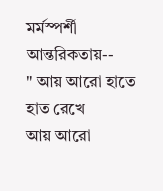মর্মস্পর্শী আন্তরিকতায়--
" আয় আরো হাতে হাত রেখে
আয় আরো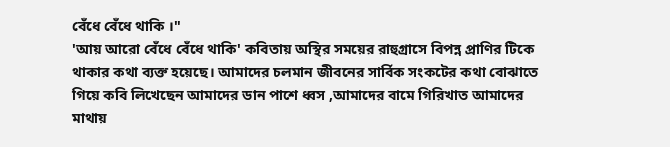বেঁধে বেঁধে থাকি ।"
'আয় আরো বেঁধে বেঁধে থাকি' কবিতায় অস্থির সময়ের রাহুগ্রাসে বিপন্ন প্রাণির টিকে থাকার কথা ব্যক্ত হয়েছে। আমাদের চলমান জীবনের সার্বিক সংকটের কথা বোঝাতে গিয়ে কবি লিখেছেন আমাদের ডান পাশে ধ্বস ,আমাদের বামে গিরিখাত আমাদের মাথায়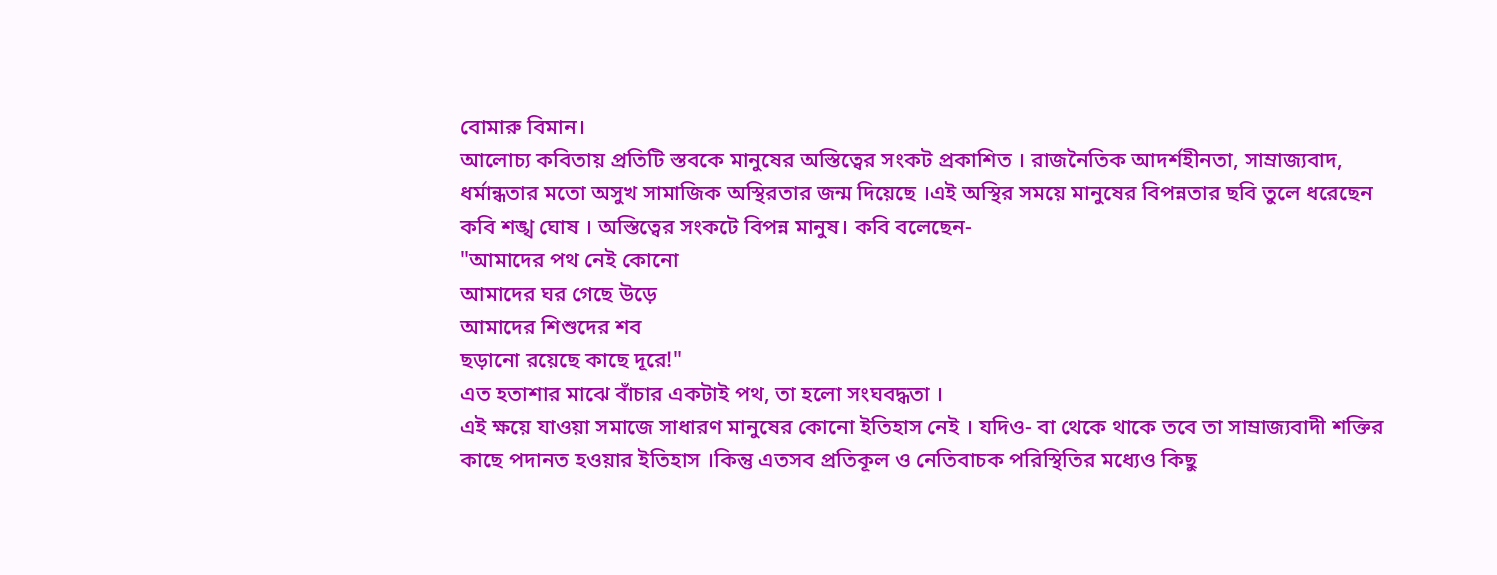বোমারু বিমান।
আলোচ্য কবিতায় প্রতিটি স্তবকে মানুষের অস্তিত্বের সংকট প্রকাশিত । রাজনৈতিক আদর্শহীনতা, সাম্রাজ্যবাদ, ধর্মান্ধতার মতো অসুখ সামাজিক অস্থিরতার জন্ম দিয়েছে ।এই অস্থির সময়ে মানুষের বিপন্নতার ছবি তুলে ধরেছেন কবি শঙ্খ ঘোষ । অস্তিত্বের সংকটে বিপন্ন মানুষ। কবি বলেছেন-
"আমাদের পথ নেই কোনো
আমাদের ঘর গেছে উড়ে
আমাদের শিশুদের শব
ছড়ানো রয়েছে কাছে দূরে!"
এত হতাশার মাঝে বাঁচার একটাই পথ, তা হলো সংঘবদ্ধতা ।
এই ক্ষয়ে যাওয়া সমাজে সাধারণ মানুষের কোনো ইতিহাস নেই । যদিও- বা থেকে থাকে তবে তা সাম্রাজ্যবাদী শক্তির কাছে পদানত হওয়ার ইতিহাস ।কিন্তু এতসব প্রতিকূল ও নেতিবাচক পরিস্থিতির মধ্যেও কিছু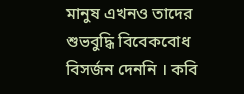মানুষ এখনও তাদের শুভবুদ্ধি বিবেকবোধ বিসর্জন দেননি । কবি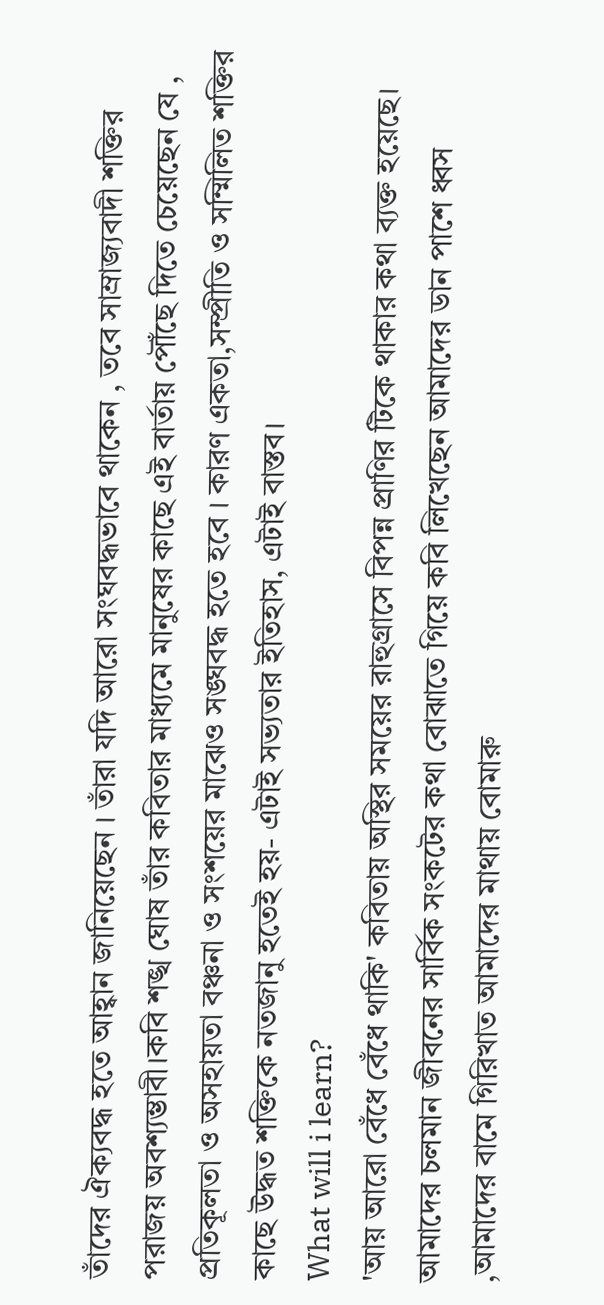তাঁদের ঐক্যবদ্ধ হতে আহ্বান জানিয়েছেন । তাঁরা যদি আরো সংঘবদ্ধভাবে থাকেন , তবে সাম্রাজ্যবাদী শক্তির পরাজয় অবশ্যম্ভাবী।কবি শঙ্খ ঘোষ তাঁর কবিতার মাধ্যমে মানুষের কাছে এই বার্তায় পৌঁছে দিতে চেয়েছেন যে , প্রতিকূলতা ও অসহায়তা বঞ্চনা ও সংশয়ের মাঝেও সঙ্ঘবদ্ধ হতে হবে । কারণ একতা,সম্প্রীতি ও সম্মিলিত শক্তির কাছে উদ্ধত শক্তিকে নতজানু হতেই হয়- এটাই সভ্যতার ইতিহাস, এটাই বাস্তব।
What will i learn?
'আয় আরো বেঁধে বেঁধে থাকি' কবিতায় অস্থির সময়ের রাহুগ্রাসে বিপন্ন প্রাণির টিকে থাকার কথা ব্যক্ত হয়েছে। আমাদের চলমান জীবনের সার্বিক সংকটের কথা বোঝাতে গিয়ে কবি লিখেছেন আমাদের ডান পাশে ধ্বস ,আমাদের বামে গিরিখাত আমাদের মাথায় বোমারু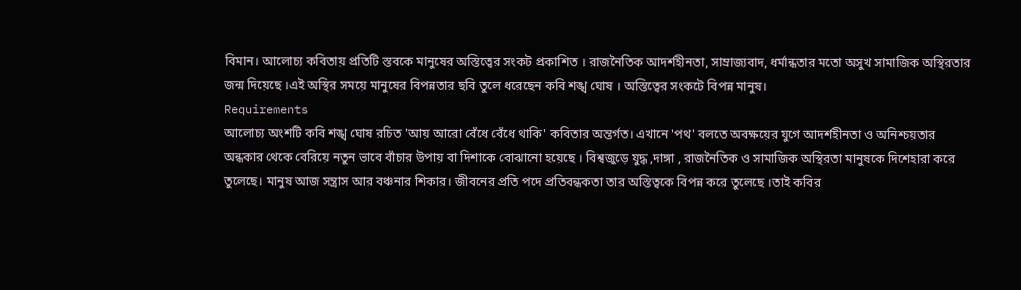বিমান। আলোচ্য কবিতায় প্রতিটি স্তবকে মানুষের অস্তিত্বের সংকট প্রকাশিত । রাজনৈতিক আদর্শহীনতা, সাম্রাজ্যবাদ, ধর্মান্ধতার মতো অসুখ সামাজিক অস্থিরতার জন্ম দিয়েছে ।এই অস্থির সময়ে মানুষের বিপন্নতার ছবি তুলে ধরেছেন কবি শঙ্খ ঘোষ । অস্তিত্বের সংকটে বিপন্ন মানুষ।
Requirements
আলোচ্য অংশটি কবি শঙ্খ ঘোষ রচিত 'আয় আরো বেঁধে বেঁধে থাকি' কবিতার অন্তর্গত। এখানে 'পথ' বলতে অবক্ষয়ের যুগে আদর্শহীনতা ও অনিশ্চয়তার অন্ধকার থেকে বেরিয়ে নতুন ভাবে বাঁচার উপায় বা দিশাকে বোঝানো হয়েছে । বিশ্বজুড়ে যুদ্ধ ,দাঙ্গা , রাজনৈতিক ও সামাজিক অস্থিরতা মানুষকে দিশেহারা করে তুলেছে। মানুষ আজ সন্ত্রাস আর বঞ্চনার শিকার। জীবনের প্রতি পদে প্রতিবন্ধকতা তার অস্তিত্বকে বিপন্ন করে তুলেছে ।তাই কবির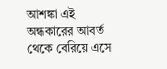আশঙ্কা এই অন্ধকারের আবর্ত থেকে বেরিয়ে এসে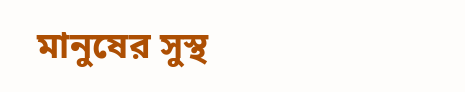মানুষের সুস্থ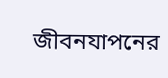জীবনযাপনের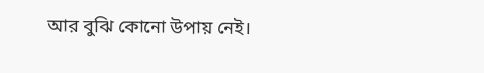আর বুঝি কোনো উপায় নেই।